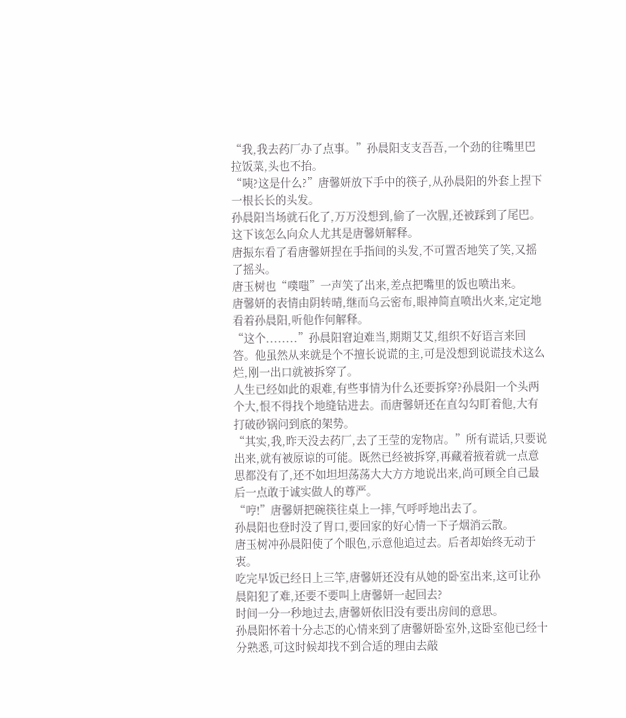“我,我去药厂办了点事。”孙晨阳支支吾吾,一个劲的往嘴里巴拉饭菜,头也不抬。
“咦?这是什么?”唐馨妍放下手中的筷子,从孙晨阳的外套上捏下一根长长的头发。
孙晨阳当场就石化了,万万没想到,偷了一次腥,还被踩到了尾巴。这下该怎么向众人尤其是唐馨妍解释。
唐振东看了看唐馨妍捏在手指间的头发,不可置否地笑了笑,又摇了摇头。
唐玉树也“噗嗤”一声笑了出来,差点把嘴里的饭也喷出来。
唐馨妍的表情由阴转晴,继而乌云密布,眼神简直喷出火来,定定地看着孙晨阳,听他作何解释。
“这个........”孙晨阳窘迫难当,期期艾艾,组织不好语言来回答。他虽然从来就是个不擅长说谎的主,可是没想到说谎技术这么烂,刚一出口就被拆穿了。
人生已经如此的艰难,有些事情为什么还要拆穿?孙晨阳一个头两个大,恨不得找个地缝钻进去。而唐馨妍还在直勾勾盯着他,大有打破砂锅问到底的架势。
“其实,我,昨天没去药厂,去了王莹的宠物店。”所有谎话,只要说出来,就有被原谅的可能。既然已经被拆穿,再藏着掖着就一点意思都没有了,还不如坦坦荡荡大大方方地说出来,尚可顾全自己最后一点敢于诚实做人的尊严。
“哼!”唐馨妍把碗筷往桌上一摔,气呼呼地出去了。
孙晨阳也登时没了胃口,要回家的好心情一下子烟消云散。
唐玉树冲孙晨阳使了个眼色,示意他追过去。后者却始终无动于衷。
吃完早饭已经日上三竿,唐馨妍还没有从她的卧室出来,这可让孙晨阳犯了难,还要不要叫上唐馨妍一起回去?
时间一分一秒地过去,唐馨妍依旧没有要出房间的意思。
孙晨阳怀着十分忐忑的心情来到了唐馨妍卧室外,这卧室他已经十分熟悉,可这时候却找不到合适的理由去敲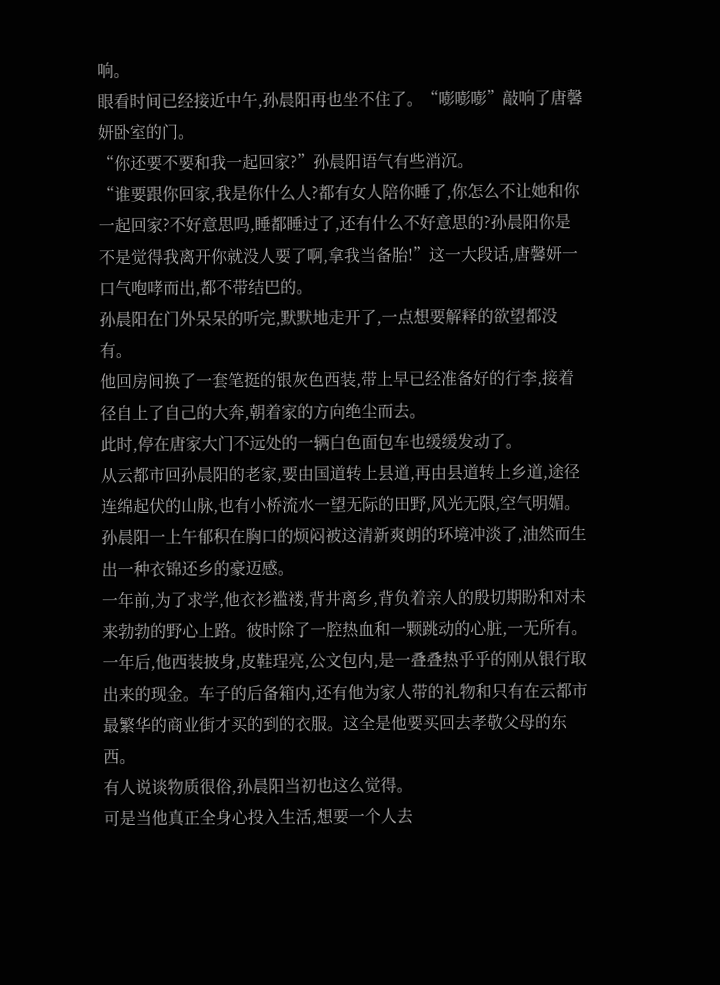响。
眼看时间已经接近中午,孙晨阳再也坐不住了。“嘭嘭嘭”敲响了唐馨妍卧室的门。
“你还要不要和我一起回家?”孙晨阳语气有些消沉。
“谁要跟你回家,我是你什么人?都有女人陪你睡了,你怎么不让她和你一起回家?不好意思吗,睡都睡过了,还有什么不好意思的?孙晨阳你是不是觉得我离开你就没人要了啊,拿我当备胎!”这一大段话,唐馨妍一口气咆哮而出,都不带结巴的。
孙晨阳在门外呆呆的听完,默默地走开了,一点想要解释的欲望都没有。
他回房间换了一套笔挺的银灰色西装,带上早已经准备好的行李,接着径自上了自己的大奔,朝着家的方向绝尘而去。
此时,停在唐家大门不远处的一辆白色面包车也缓缓发动了。
从云都市回孙晨阳的老家,要由国道转上县道,再由县道转上乡道,途径连绵起伏的山脉,也有小桥流水一望无际的田野,风光无限,空气明媚。
孙晨阳一上午郁积在胸口的烦闷被这清新爽朗的环境冲淡了,油然而生出一种衣锦还乡的豪迈感。
一年前,为了求学,他衣衫褴褛,背井离乡,背负着亲人的殷切期盼和对未来勃勃的野心上路。彼时除了一腔热血和一颗跳动的心脏,一无所有。
一年后,他西装披身,皮鞋珵亮,公文包内,是一叠叠热乎乎的刚从银行取出来的现金。车子的后备箱内,还有他为家人带的礼物和只有在云都市最繁华的商业街才买的到的衣服。这全是他要买回去孝敬父母的东西。
有人说谈物质很俗,孙晨阳当初也这么觉得。
可是当他真正全身心投入生活,想要一个人去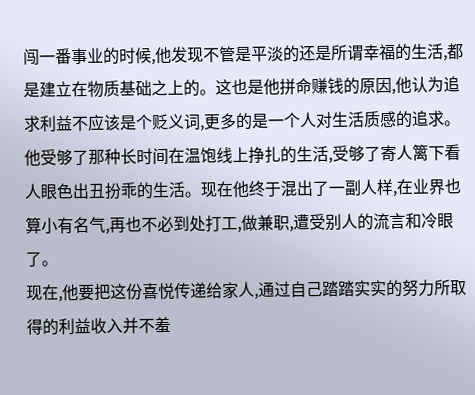闯一番事业的时候,他发现不管是平淡的还是所谓幸福的生活,都是建立在物质基础之上的。这也是他拼命赚钱的原因,他认为追求利益不应该是个贬义词,更多的是一个人对生活质感的追求。
他受够了那种长时间在温饱线上挣扎的生活,受够了寄人篱下看人眼色出丑扮乖的生活。现在他终于混出了一副人样,在业界也算小有名气,再也不必到处打工,做兼职,遭受别人的流言和冷眼了。
现在,他要把这份喜悦传递给家人,通过自己踏踏实实的努力所取得的利益收入并不羞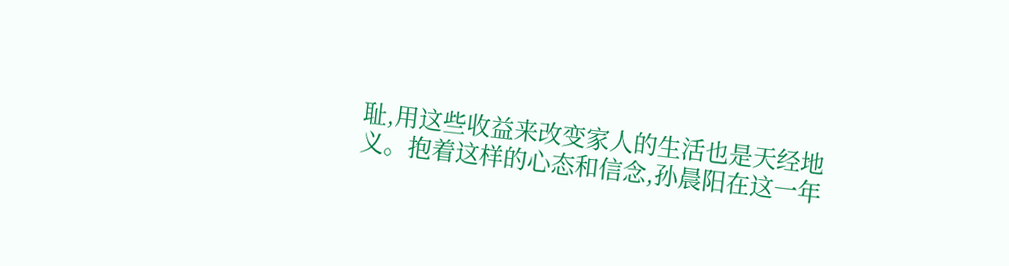耻,用这些收益来改变家人的生活也是天经地义。抱着这样的心态和信念,孙晨阳在这一年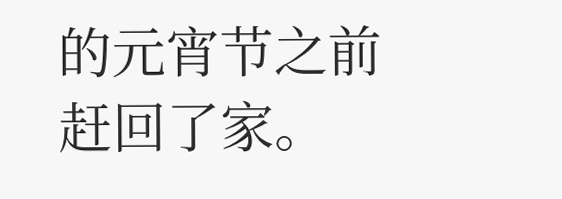的元宵节之前赶回了家。